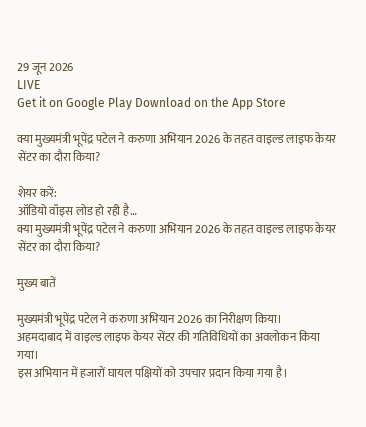29 जून 2026
LIVE
Get it on Google Play Download on the App Store

क्या मुख्यमंत्री भूपेंद्र पटेल ने करुणा अभियान 2026 के तहत वाइल्ड लाइफ केयर सेंटर का दौरा किया?

शेयर करें:
ऑडियो वॉइस लोड हो रही है…
क्या मुख्यमंत्री भूपेंद्र पटेल ने करुणा अभियान 2026 के तहत वाइल्ड लाइफ केयर सेंटर का दौरा किया?

मुख्य बातें

मुख्यमंत्री भूपेंद्र पटेल ने करुणा अभियान 2026 का निरीक्षण किया।
अहमदाबाद में वाइल्ड लाइफ केयर सेंटर की गतिविधियों का अवलोकन किया गया।
इस अभियान में हजारों घायल पक्षियों को उपचार प्रदान किया गया है।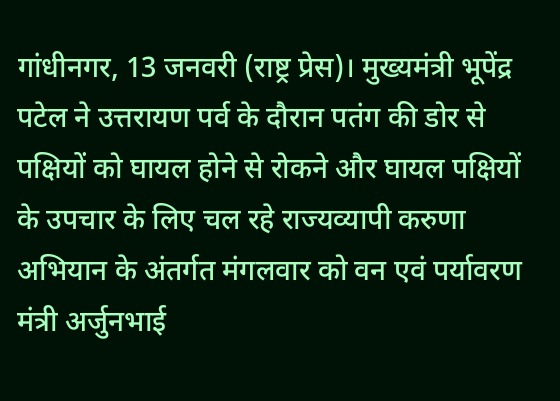गांधीनगर, 13 जनवरी (राष्ट्र प्रेस)। मुख्यमंत्री भूपेंद्र पटेल ने उत्तरायण पर्व के दौरान पतंग की डोर से पक्षियों को घायल होने से रोकने और घायल पक्षियों के उपचार के लिए चल रहे राज्यव्यापी करुणा अभियान के अंतर्गत मंगलवार को वन एवं पर्यावरण मंत्री अर्जुनभाई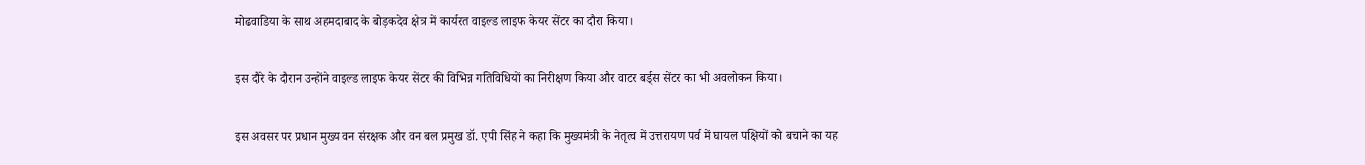मोढवाडिया के साथ अहमदाबाद के बोड़कदेव क्षेत्र में कार्यरत वाइल्ड लाइफ केयर सेंटर का दौरा किया।

इस दौरे के दौरान उन्होंने वाइल्ड लाइफ केयर सेंटर की विभिन्न गतिविधियों का निरीक्षण किया और वाटर बर्ड्स सेंटर का भी अवलोकन किया।

इस अवसर पर प्रधान मुख्य वन संरक्षक और वन बल प्रमुख डॉ. एपी सिंह ने कहा कि मुख्यमंत्री के नेतृत्व में उत्तरायण पर्व में घायल पक्षियों को बचाने का यह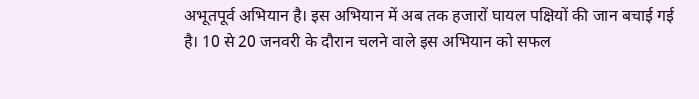अभूतपूर्व अभियान है। इस अभियान में अब तक हजारों घायल पक्षियों की जान बचाई गई है। 10 से 20 जनवरी के दौरान चलने वाले इस अभियान को सफल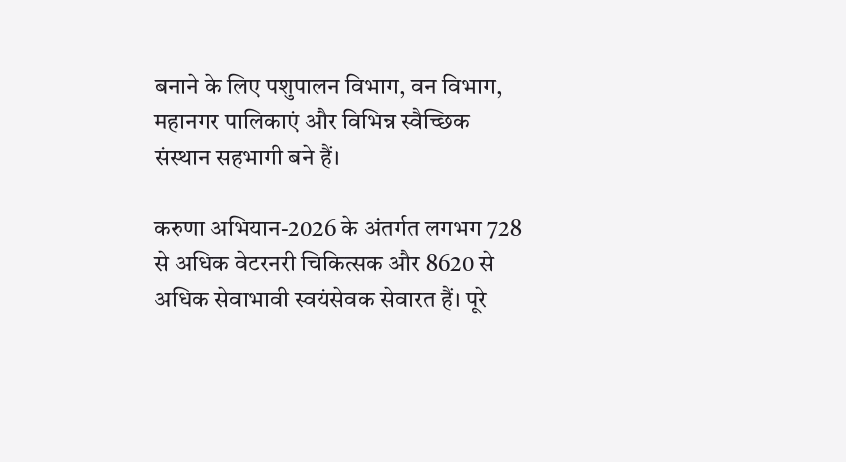बनाने के लिए पशुपालन विभाग, वन विभाग, महानगर पालिकाएं और विभिन्न स्वैच्छिक संस्थान सहभागी बने हैं।

करुणा अभियान-2026 के अंतर्गत लगभग 728 से अधिक वेटरनरी चिकित्सक और 8620 से अधिक सेवाभावी स्वयंसेवक सेवारत हैं। पूरे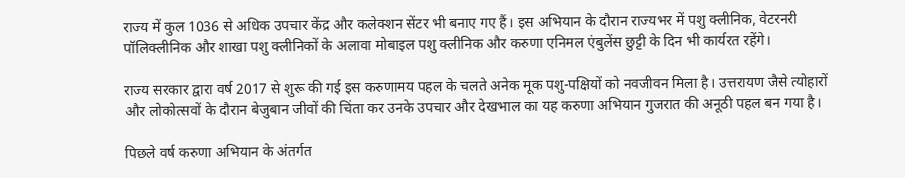राज्य में कुल 1036 से अधिक उपचार केंद्र और कलेक्शन सेंटर भी बनाए गए हैं। इस अभियान के दौरान राज्यभर में पशु क्लीनिक, वेटरनरी पॉलिक्लीनिक और शाखा पशु क्लीनिकों के अलावा मोबाइल पशु क्लीनिक और करुणा एनिमल एंबुलेंस छुट्टी के दिन भी कार्यरत रहेंगे।

राज्य सरकार द्वारा वर्ष 2017 से शुरू की गई इस करुणामय पहल के चलते अनेक मूक पशु-पक्षियों को नवजीवन मिला है। उत्तरायण जैसे त्योहारों और लोकोत्सवों के दौरान बेजुबान जीवों की चिंता कर उनके उपचार और देखभाल का यह करुणा अभियान गुजरात की अनूठी पहल बन गया है।

पिछले वर्ष करुणा अभियान के अंतर्गत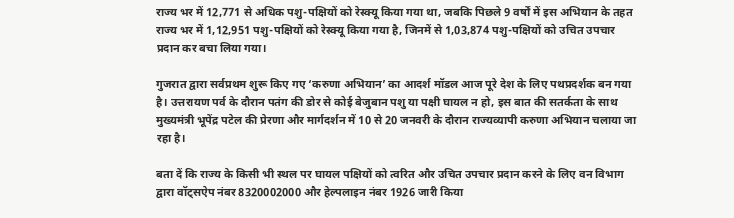राज्य भर में 12,771 से अधिक पशु-पक्षियों को रेस्क्यू किया गया था, जबकि पिछले 9 वर्षों में इस अभियान के तहत राज्य भर में 1,12,951 पशु-पक्षियों को रेस्क्यू किया गया है, जिनमें से 1,03,874 पशु-पक्षियों को उचित उपचार प्रदान कर बचा लिया गया।

गुजरात द्वारा सर्वप्रथम शुरू किए गए ‘करुणा अभियान’ का आदर्श मॉडल आज पूरे देश के लिए पथप्रदर्शक बन गया है। उत्तरायण पर्व के दौरान पतंग की डोर से कोई बेजुबान पशु या पक्षी घायल न हो, इस बात की सतर्कता के साथ मुख्यमंत्री भूपेंद्र पटेल की प्रेरणा और मार्गदर्शन में 10 से 20 जनवरी के दौरान राज्यव्यापी करुणा अभियान चलाया जा रहा है।

बता दें कि राज्य के किसी भी स्थल पर घायल पक्षियों को त्वरित और उचित उपचार प्रदान करने के लिए वन विभाग द्वारा वॉट्सऐप नंबर 8320002000 और हेल्पलाइन नंबर 1926 जारी किया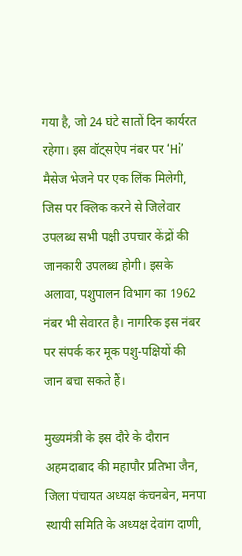गया है, जो 24 घंटे सातों दिन कार्यरत रहेगा। इस वॉट्सऐप नंबर पर ‘Hi’ मैसेज भेजने पर एक लिंक मिलेगी, जिस पर क्लिक करने से जिलेवार उपलब्ध सभी पक्षी उपचार केंद्रों की जानकारी उपलब्ध होगी। इसके अलावा, पशुपालन विभाग का 1962 नंबर भी सेवारत है। नागरिक इस नंबर पर संपर्क कर मूक पशु-पक्षियों की जान बचा सकते हैं।

मुख्यमंत्री के इस दौरे के दौरान अहमदाबाद की महापौर प्रतिभा जैन, जिला पंचायत अध्यक्ष कंचनबेन, मनपा स्थायी समिति के अध्यक्ष देवांग दाणी,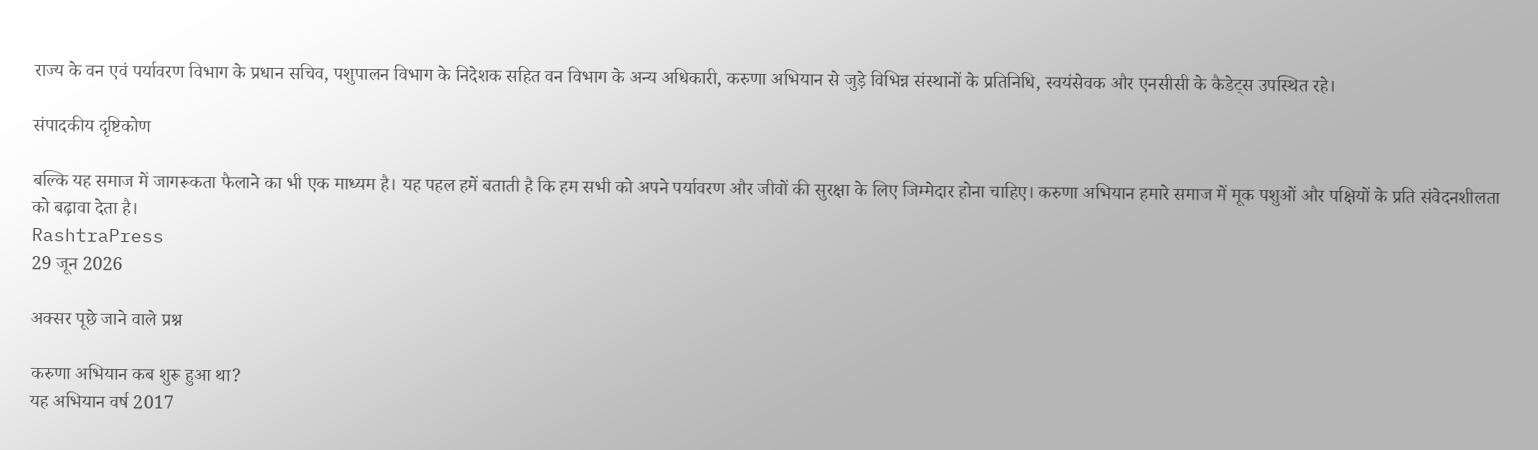राज्य के वन एवं पर्यावरण विभाग के प्रधान सचिव, पशुपालन विभाग के निदेशक सहित वन विभाग के अन्य अधिकारी, करुणा अभियान से जुड़े विभिन्न संस्थानों के प्रतिनिधि, स्वयंसेवक और एनसीसी के कैडेट्स उपस्थित रहे।

संपादकीय दृष्टिकोण

बल्कि यह समाज में जागरूकता फैलाने का भी एक माध्यम है। यह पहल हमें बताती है कि हम सभी को अपने पर्यावरण और जीवों की सुरक्षा के लिए जिम्मेदार होना चाहिए। करुणा अभियान हमारे समाज में मूक पशुओं और पक्षियों के प्रति संवेदनशीलता को बढ़ावा देता है।
RashtraPress
29 जून 2026

अक्सर पूछे जाने वाले प्रश्न

करुणा अभियान कब शुरू हुआ था?
यह अभियान वर्ष 2017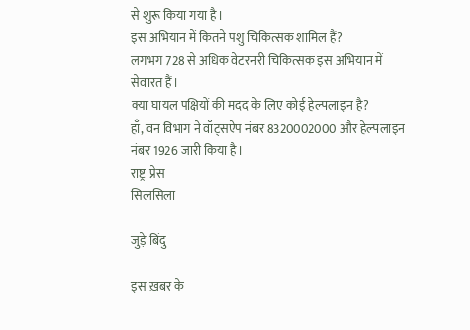से शुरू किया गया है।
इस अभियान में कितने पशु चिकित्सक शामिल हैं?
लगभग 728 से अधिक वेटरनरी चिकित्सक इस अभियान में सेवारत हैं।
क्या घायल पक्षियों की मदद के लिए कोई हेल्पलाइन है?
हाँ, वन विभाग ने वॉट्सऐप नंबर 8320002000 और हेल्पलाइन नंबर 1926 जारी किया है।
राष्ट्र प्रेस
सिलसिला

जुड़े बिंदु

इस ख़बर के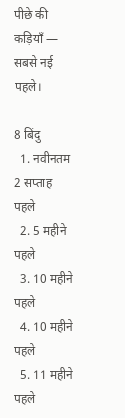पीछे की कड़ियाँ — सबसे नई पहले।

8 बिंदु
  1. नवीनतम 2 सप्ताह पहले
  2. 5 महीने पहले
  3. 10 महीने पहले
  4. 10 महीने पहले
  5. 11 महीने पहले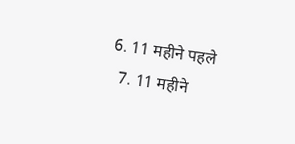6. 11 महीने पहले
  7. 11 महीने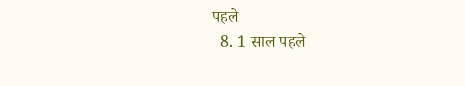पहले
  8. 1 साल पहले